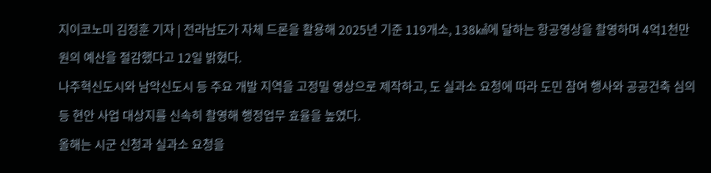지이코노미 김정훈 기자 | 전라남도가 자체 드론을 활용해 2025년 기준 119개소, 138㎢에 달하는 항공영상을 촬영하며 4억1천만 원의 예산을 절감했다고 12일 밝혔다.
나주혁신도시와 남악신도시 등 주요 개발 지역을 고정밀 영상으로 제작하고, 도 실과소 요청에 따라 도민 참여 행사와 공공건축 심의 등 현안 사업 대상지를 신속히 촬영해 행정업무 효율을 높였다.
올해는 시군 신청과 실과소 요청을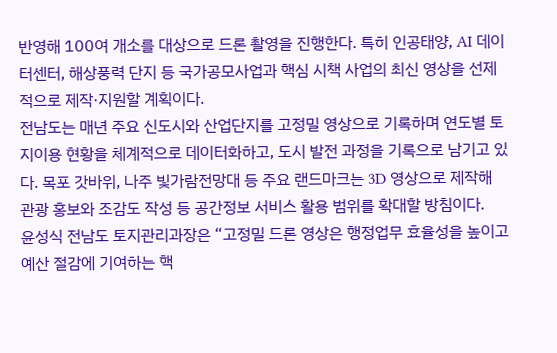반영해 100여 개소를 대상으로 드론 촬영을 진행한다. 특히 인공태양, AI 데이터센터, 해상풍력 단지 등 국가공모사업과 핵심 시책 사업의 최신 영상을 선제적으로 제작·지원할 계획이다.
전남도는 매년 주요 신도시와 산업단지를 고정밀 영상으로 기록하며 연도별 토지이용 현황을 체계적으로 데이터화하고, 도시 발전 과정을 기록으로 남기고 있다. 목포 갓바위, 나주 빛가람전망대 등 주요 랜드마크는 3D 영상으로 제작해 관광 홍보와 조감도 작성 등 공간정보 서비스 활용 범위를 확대할 방침이다.
윤성식 전남도 토지관리과장은 “고정밀 드론 영상은 행정업무 효율성을 높이고 예산 절감에 기여하는 핵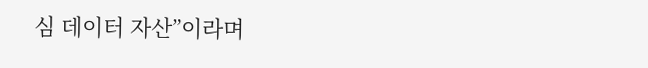심 데이터 자산”이라며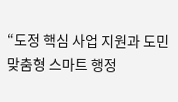“도정 핵심 사업 지원과 도민 맞춤형 스마트 행정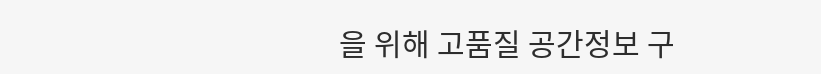을 위해 고품질 공간정보 구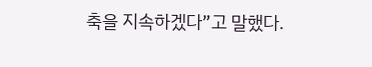축을 지속하겠다”고 말했다.